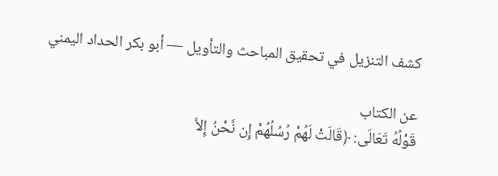كشف التنزيل في تحقيق المباحث والتأويل — أبو بكر الحداد اليمني

عن الكتاب
قَوْلُهُ تَعَالَى: ﴿قَالَتْ لَهُمْ رُسُلُهُمْ إِن نَّحْنُ إِلاَّ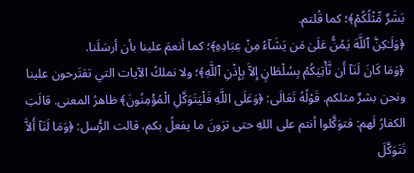بَشَرٌ مِّثْلُكُمْ﴾؛ كما قُلتم.
﴿وَلَـٰكِنَّ ٱللَّهَ يَمُنُّ عَلَىٰ مَن يَشَآءُ مِنْ عِبَادِهِ﴾؛ كما أنعمَ علينا بأن أرسَلَنا.
﴿وَمَا كَانَ لَنَآ أَن نَّأْتِيَكُمْ بِسُلْطَانٍ إِلاَّ بِإِذْنِ ٱللَّهِ﴾؛ ولا نملكُ الآيات التي تقتَرحون علينا ونحن بشرٌ مثلكم. قَوْلُهُ تَعَالَى: ﴿وَعَلَى اللَّهِ فَلْيَتَوَكَّلِ الْمُؤْمِنُونَ﴾ ظاهرُ المعنى. قالَتِ الكفارُ لَهم: فتوَكَّلوا أنتم على اللهِ حتى ترَونَ ما يفعلُ بكم، قالت الرُّسل: ﴿وَمَا لَنَآ أَلاَّ نَتَوَكَّلَ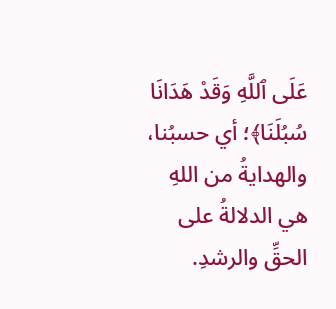عَلَى ٱللَّهِ وَقَدْ هَدَانَا سُبُلَنَا﴾؛ أي حسبُنا، والهدايةُ من اللهِ هي الدلالةُ على الحقِّ والرشدِ.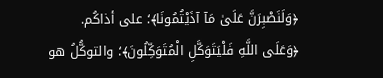﴿وَلَنَصْبِرَنَّ عَلَىٰ مَآ آذَيْتُمُونَا﴾؛ على أذاكُم.
﴿وَعَلَى اللَّهِ فَلْيَتَوَكَّلِ الْمُتَوَكِّلُونَ﴾؛ والتوكُّلُ هو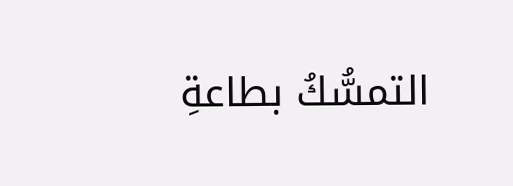التمسُّكُ بطاعةِ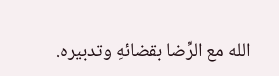الله مع الرِّضا بقضائهِ وتدبيره.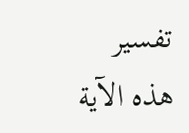تفسير هذه الآية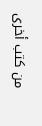من كتب أخرى